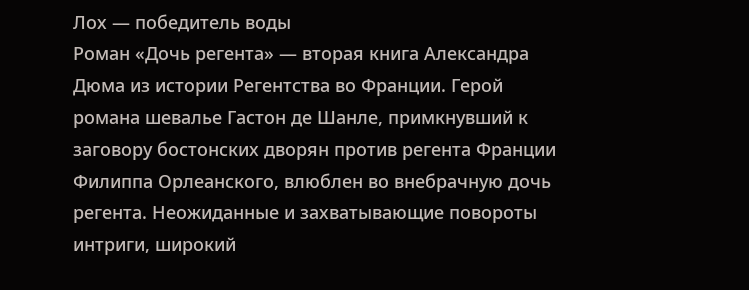Лох — победитель воды
Роман «Дочь регента» — вторая книга Александра Дюма из истории Регентства во Франции. Герой романа шевалье Гастон де Шанле, примкнувший к заговору бостонских дворян против регента Франции Филиппа Орлеанского, влюблен во внебрачную дочь регента. Неожиданные и захватывающие повороты интриги, широкий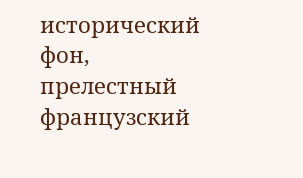исторический фон, прелестный французский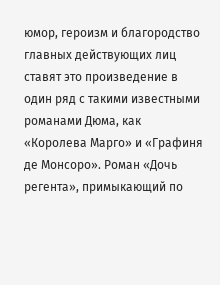юмор, героизм и благородство главных действующих лиц ставят это произведение в один ряд с такими известными романами Дюма, как «Королева Марго» и «Графиня де Монсоро». Роман «Дочь регента», примыкающий по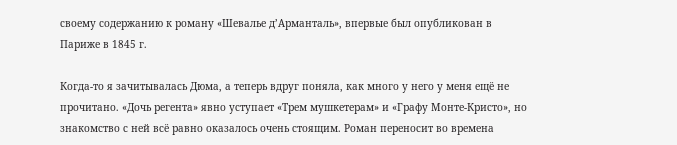своему содержанию к роману «Шевалье д’Арманталь», впервые был опубликован в Париже в 1845 г.

Когда-то я зачитывалась Дюма, а теперь вдруг поняла, как много у него у меня ещё не прочитано. «Дочь регента» явно уступает «Трем мушкетерам» и «Графу Монте-Кристо», но знакомство с ней всё равно оказалось очень стоящим. Роман переносит во времена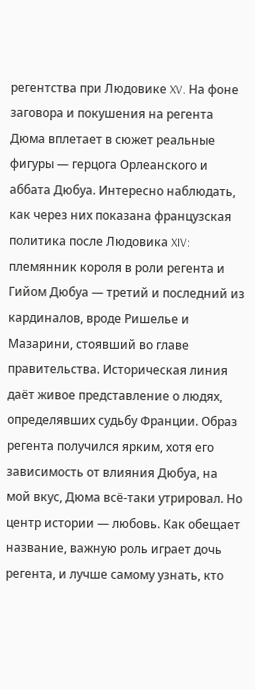регентства при Людовике XV. На фоне заговора и покушения на регента Дюма вплетает в сюжет реальные фигуры — герцога Орлеанского и аббата Дюбуа. Интересно наблюдать, как через них показана французская политика после Людовика XIV: племянник короля в роли регента и Гийом Дюбуа — третий и последний из кардиналов, вроде Ришелье и Мазарини, стоявший во главе правительства. Историческая линия даёт живое представление о людях, определявших судьбу Франции. Образ регента получился ярким, хотя его зависимость от влияния Дюбуа, на мой вкус, Дюма всё-таки утрировал. Но центр истории — любовь. Как обещает название, важную роль играет дочь регента, и лучше самому узнать, кто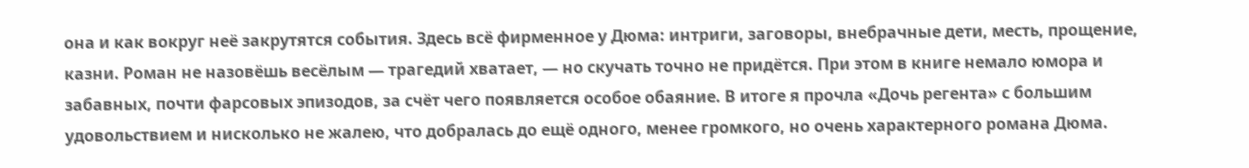она и как вокруг неё закрутятся события. Здесь всё фирменное у Дюма: интриги, заговоры, внебрачные дети, месть, прощение, казни. Роман не назовёшь весёлым — трагедий хватает, — но скучать точно не придётся. При этом в книге немало юмора и забавных, почти фарсовых эпизодов, за счёт чего появляется особое обаяние. В итоге я прочла «Дочь регента» с большим удовольствием и нисколько не жалею, что добралась до ещё одного, менее громкого, но очень характерного романа Дюма.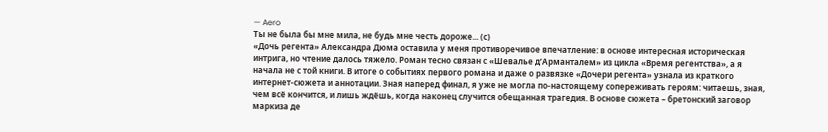— Aero
Ты не была бы мне мила, не будь мне честь дороже... (с)
«Дочь регента» Александра Дюма оставила у меня противоречивое впечатление: в основе интересная историческая интрига, но чтение далось тяжело. Роман тесно связан с «Шевалье д’Арманталем» из цикла «Время регентства», а я начала не с той книги. В итоге о событиях первого романа и даже о развязке «Дочери регента» узнала из краткого интернет-сюжета и аннотации. Зная наперед финал, я уже не могла по‑настоящему сопереживать героям: читаешь, зная, чем всё кончится, и лишь ждёшь, когда наконец случится обещанная трагедия. В основе сюжета – бретонский заговор маркиза де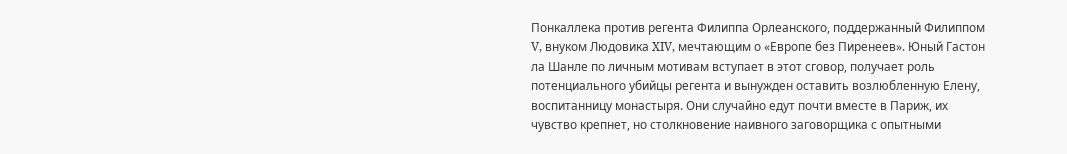Понкаллека против регента Филиппа Орлеанского, поддержанный Филиппом V, внуком Людовика XIV, мечтающим о «Европе без Пиренеев». Юный Гастон ла Шанле по личным мотивам вступает в этот сговор, получает роль потенциального убийцы регента и вынужден оставить возлюбленную Елену, воспитанницу монастыря. Они случайно едут почти вместе в Париж, их чувство крепнет, но столкновение наивного заговорщика с опытными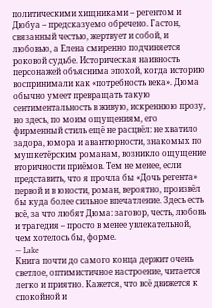политическими хищниками – регентом и Дюбуа – предсказуемо обречено. Гастон, связанный честью, жертвует и собой, и любовью, а Елена смиренно подчиняется роковой судьбе. Историческая наивность персонажей объяснима эпохой, когда историю воспринимали как «потребность века». Дюма обычно умеет превращать такую сентиментальность в живую, искреннюю прозу, но здесь, по моим ощущениям, его фирменный стиль ещё не расцвёл: не хватило задора, юмора и авантюрности, знакомых по мушкетёрским романам, возникло ощущение вторичности приёмов. Тем не менее, если представить, что я прочла бы «Дочь регента» первой и в юности, роман, вероятно, произвёл бы куда более сильное впечатление. Здесь есть всё, за что любят Дюма: заговор, честь, любовь и трагедия – просто в менее увлекательной, чем хотелось бы, форме.
— Lake
Книга почти до самого конца держит очень светлое, оптимистичное настроение, читается легко и приятно. Кажется, что всё движется к спокойной и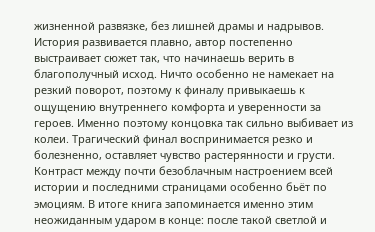жизненной развязке, без лишней драмы и надрывов. История развивается плавно, автор постепенно выстраивает сюжет так, что начинаешь верить в благополучный исход. Ничто особенно не намекает на резкий поворот, поэтому к финалу привыкаешь к ощущению внутреннего комфорта и уверенности за героев. Именно поэтому концовка так сильно выбивает из колеи. Трагический финал воспринимается резко и болезненно, оставляет чувство растерянности и грусти. Контраст между почти безоблачным настроением всей истории и последними страницами особенно бьёт по эмоциям. В итоге книга запоминается именно этим неожиданным ударом в конце: после такой светлой и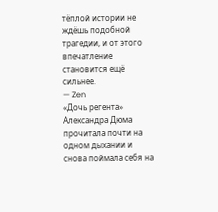тёплой истории не ждёшь подобной трагедии, и от этого впечатление становится ещё сильнее.
— Zen
«Дочь регента» Александра Дюма прочитала почти на одном дыхании и снова поймала себя на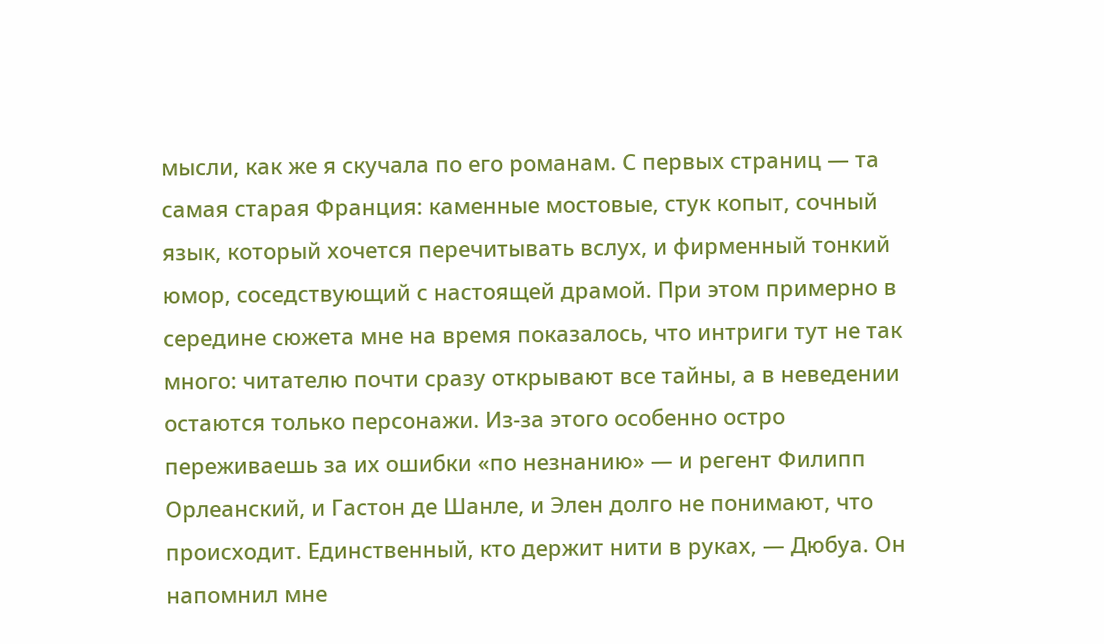мысли, как же я скучала по его романам. С первых страниц — та самая старая Франция: каменные мостовые, стук копыт, сочный язык, который хочется перечитывать вслух, и фирменный тонкий юмор, соседствующий с настоящей драмой. При этом примерно в середине сюжета мне на время показалось, что интриги тут не так много: читателю почти сразу открывают все тайны, а в неведении остаются только персонажи. Из‑за этого особенно остро переживаешь за их ошибки «по незнанию» — и регент Филипп Орлеанский, и Гастон де Шанле, и Элен долго не понимают, что происходит. Единственный, кто держит нити в руках, — Дюбуа. Он напомнил мне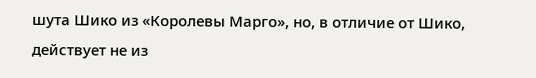шута Шико из «Королевы Марго», но, в отличие от Шико, действует не из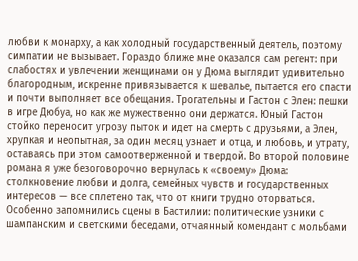любви к монарху, а как холодный государственный деятель, поэтому симпатии не вызывает. Гораздо ближе мне оказался сам регент: при слабостях и увлечении женщинами он у Дюма выглядит удивительно благородным, искренне привязывается к шевалье, пытается его спасти и почти выполняет все обещания. Трогательны и Гастон с Элен: пешки в игре Дюбуа, но как же мужественно они держатся. Юный Гастон стойко переносит угрозу пыток и идет на смерть с друзьями, а Элен, хрупкая и неопытная, за один месяц узнает и отца, и любовь, и утрату, оставаясь при этом самоотверженной и твердой. Во второй половине романа я уже безоговорочно вернулась к «своему» Дюма: столкновение любви и долга, семейных чувств и государственных интересов — все сплетено так, что от книги трудно оторваться. Особенно запомнились сцены в Бастилии: политические узники с шампанским и светскими беседами, отчаянный комендант с мольбами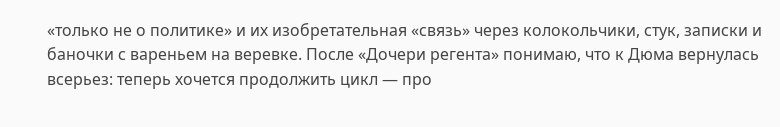«только не о политике» и их изобретательная «связь» через колокольчики, стук, записки и баночки с вареньем на веревке. После «Дочери регента» понимаю, что к Дюма вернулась всерьез: теперь хочется продолжить цикл — про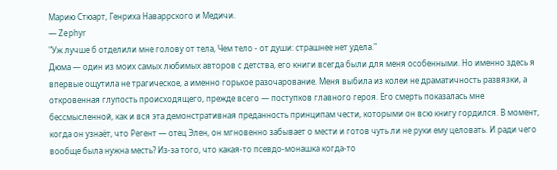Марию Стюарт, Генриха Наваррского и Медичи.
— Zephyr
"Уж лучше б отделили мне голову от тела, Чем тело - от души: страшнее нет удела."
Дюма — один из моих самых любимых авторов с детства, его книги всегда были для меня особенными. Но именно здесь я впервые ощутила не трагическое, а именно горькое разочарование. Меня выбила из колеи не драматичность развязки, а откровенная глупость происходящего, прежде всего — поступков главного героя. Его смерть показалась мне бессмысленной, как и вся эта демонстративная преданность принципам чести, которыми он всю книгу гордился. В момент, когда он узнаёт, что Регент — отец Элен, он мгновенно забывает о мести и готов чуть ли не руки ему целовать. И ради чего вообще была нужна месть? Из‑за того, что какая-то псевдо-монашка когда-то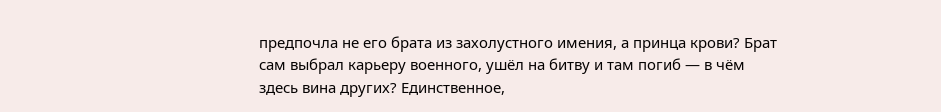предпочла не его брата из захолустного имения, а принца крови? Брат сам выбрал карьеру военного, ушёл на битву и там погиб — в чём здесь вина других? Единственное,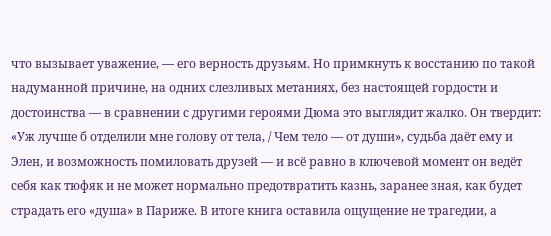что вызывает уважение, — его верность друзьям. Но примкнуть к восстанию по такой надуманной причине, на одних слезливых метаниях, без настоящей гордости и достоинства — в сравнении с другими героями Дюма это выглядит жалко. Он твердит: «Уж лучше б отделили мне голову от тела, / Чем тело — от души», судьба даёт ему и Элен, и возможность помиловать друзей — и всё равно в ключевой момент он ведёт себя как тюфяк и не может нормально предотвратить казнь, заранее зная, как будет страдать его «душа» в Париже. В итоге книга оставила ощущение не трагедии, а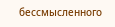бессмысленного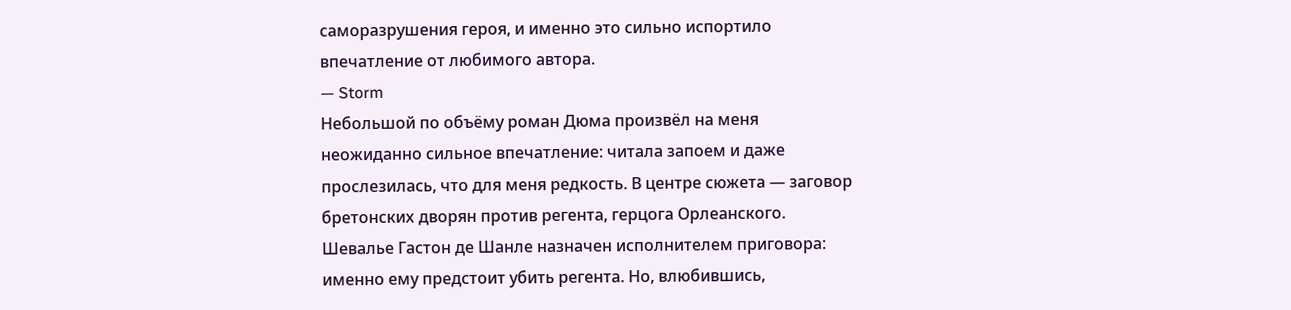саморазрушения героя, и именно это сильно испортило впечатление от любимого автора.
— Storm
Небольшой по объёму роман Дюма произвёл на меня неожиданно сильное впечатление: читала запоем и даже прослезилась, что для меня редкость. В центре сюжета — заговор бретонских дворян против регента, герцога Орлеанского. Шевалье Гастон де Шанле назначен исполнителем приговора: именно ему предстоит убить регента. Но, влюбившись,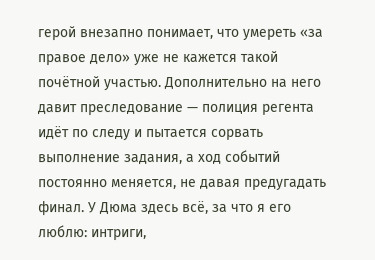герой внезапно понимает, что умереть «за правое дело» уже не кажется такой почётной участью. Дополнительно на него давит преследование — полиция регента идёт по следу и пытается сорвать выполнение задания, а ход событий постоянно меняется, не давая предугадать финал. У Дюма здесь всё, за что я его люблю: интриги,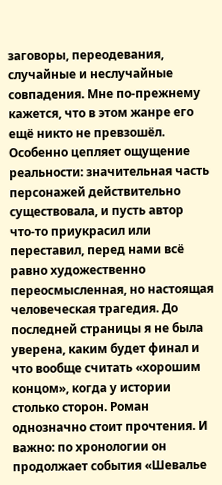заговоры, переодевания, случайные и неслучайные совпадения. Мне по‑прежнему кажется, что в этом жанре его ещё никто не превзошёл. Особенно цепляет ощущение реальности: значительная часть персонажей действительно существовала, и пусть автор что‑то приукрасил или переставил, перед нами всё равно художественно переосмысленная, но настоящая человеческая трагедия. До последней страницы я не была уверена, каким будет финал и что вообще считать «хорошим концом», когда у истории столько сторон. Роман однозначно стоит прочтения. И важно: по хронологии он продолжает события «Шевалье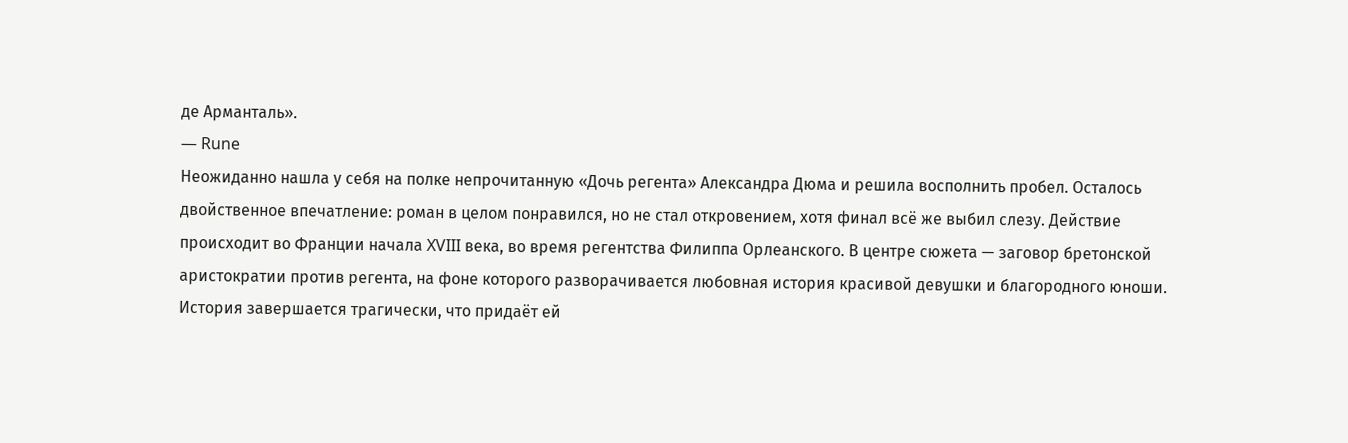де Арманталь».
— Rune
Неожиданно нашла у себя на полке непрочитанную «Дочь регента» Александра Дюма и решила восполнить пробел. Осталось двойственное впечатление: роман в целом понравился, но не стал откровением, хотя финал всё же выбил слезу. Действие происходит во Франции начала XVIII века, во время регентства Филиппа Орлеанского. В центре сюжета — заговор бретонской аристократии против регента, на фоне которого разворачивается любовная история красивой девушки и благородного юноши. История завершается трагически, что придаёт ей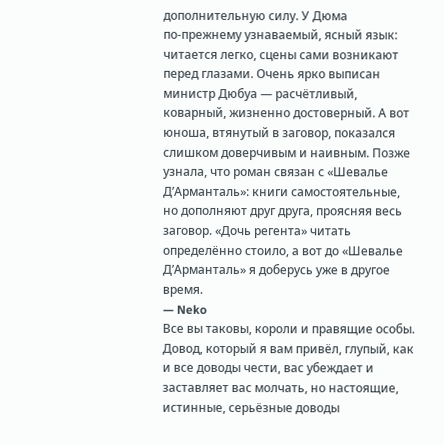дополнительную силу. У Дюма по‑прежнему узнаваемый, ясный язык: читается легко, сцены сами возникают перед глазами. Очень ярко выписан министр Дюбуа — расчётливый, коварный, жизненно достоверный. А вот юноша, втянутый в заговор, показался слишком доверчивым и наивным. Позже узнала, что роман связан с «Шевалье Д’Арманталь»: книги самостоятельные, но дополняют друг друга, проясняя весь заговор. «Дочь регента» читать определённо стоило, а вот до «Шевалье Д’Арманталь» я доберусь уже в другое время.
— Neko
Все вы таковы, короли и правящие особы. Довод, который я вам привёл, глупый, как и все доводы чести, вас убеждает и заставляет вас молчать, но настоящие, истинные, серьёзные доводы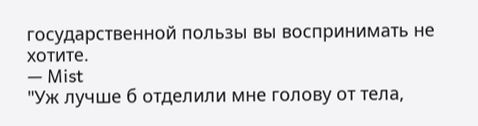государственной пользы вы воспринимать не хотите.
— Mist
"Уж лучше б отделили мне голову от тела,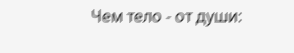Чем тело - от души: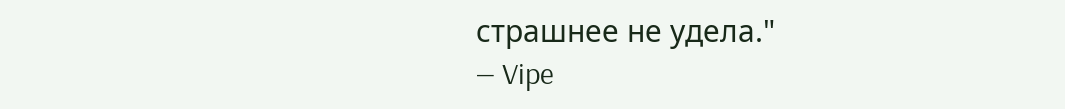страшнее не удела."
— Vipe